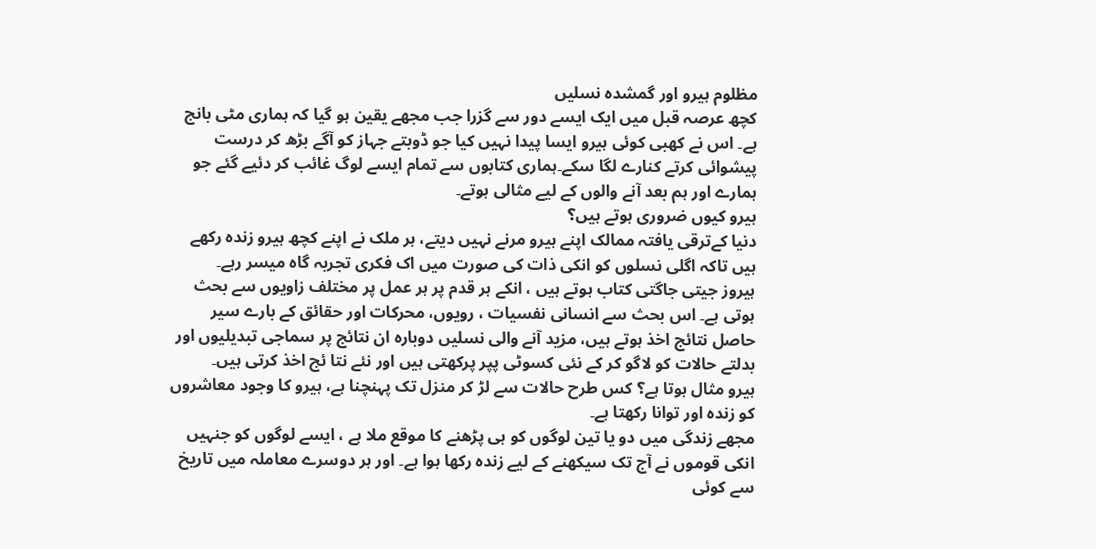مظلوم ہیرو اور گمشدہ نسلیں
کچھ عرصہ قبل میں ایک ایسے دور سے گزرا جب مجھے یقین ہو گیا کہ ہماری مٹی بانج ہے۔ اس نے کھبی کوئی ہیرو ایسا پیدا نہیں کیا جو ڈوبتے جہاز کو آگے بڑھ کر درست پیشوائی کرتے کنارے لگا سکے۔ہماری کتابوں سے تمام ایسے لوگ غائب کر دئیے گئے جو ہمارے اور ہم بعد آنے والوں کے لیے مثالی ہوتے۔
ہیرو کیوں ضروری ہوتے ہیں؟
دنیا کےترقی یافتہ ممالک اپنے ہیرو مرنے نہیں دیتے، ہر ملک نے اپنے کچھ ہیرو زندہ رکھے ہیں تاکہ اگلی نسلوں کو انکی ذات کی صورت میں اک فکری تجربہ گاہ میسر رہے۔
ہیروز جیتی جاگتی کتاب ہوتے ہیں ، انکے ہر قدم پر ہر عمل پر مختلف زاویوں سے بحث ہوتی ہے۔ اس بحث سے انسانی نفسیات ، رویوں، محرکات اور حقائق کے بارے سیر حاصل نتائج اخذ ہوتے ہیں، مزید آنے والی نسلیں دوبارہ ان نتائج پر سماجی تبدیلیوں اور بدلتے حالات کو لاگو کر کے نئی کسوٹی پپر پرکھتی ہیں اور نئے نتا ئج اخذ کرتی ہیں۔
ہیرو مثال ہوتا ہے؟ کس طرح حالات سے لڑ کر منزل تک پہنچنا ہے، ہیرو کا وجود معاشروں کو زندہ اور توانا رکھتا ہے۔
مجھے زندگی میں دو یا تین لوگوں کو ہی پڑھنے کا موقع ملا ہے ، ایسے لوگوں کو جنہیں انکی قوموں نے آج تک سیکھنے کے لیے زندہ رکھا ہوا ہے۔ اور ہر دوسرے معاملہ میں تاریخ سے کوئی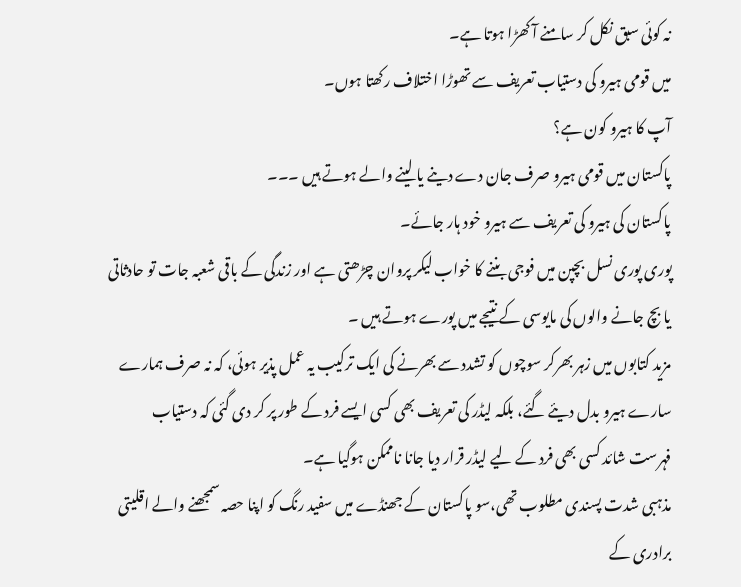نہ کوئی سبق نکل کر سامنے آ کھڑا ہوتا ہے۔
میں قومی ہیرو کی دستیاب تعریف سے تھوڑا اختلاف رکھتا ہوں۔
آپ کا ہیرو کون ہے؟
پاکستان میں قومی ہیرو صرف جان دے دینے یا لینے والے ہوتے ہیں ۔۔۔
پاکستان کی ہیرو کی تعریف سے ہیرو خود ہار جائے۔
پوری پوری نسل بچپن میں فوجی بننے کا خواب لیکر پروان چڑھتی ہے اور زندگی کے باقی شعبہ جات تو حادثاتی یا بچ جانے والوں کی مایوسی کے نتیجے میں پورے ہوتے ہیں ۔
مزید کتابوں میں زہر بھرکر سوچوں کو تشدد سے بھرنے کی ایک ترکیب یہ عمل پذیر ہوئی، کہ نہ صرف ہمارے سارے ہیرو بدل دیئے گئے، بلکہ لیڈر کی تعریف بھی کسی ایسے فرد کے طور پر کر دی گئی کہ دستیاب فہرست شائد کسی بھی فرد کے لیے لیڈر قرار دیا جانا ناممکن ہوگیا ہے۔
مذہبی شدت پسندی مطلوب تھی،سو پاکستان کے جھنڈے میں سفید رنگ کو اپنا حصہ سمجھنے والے اقلیتی برادری کے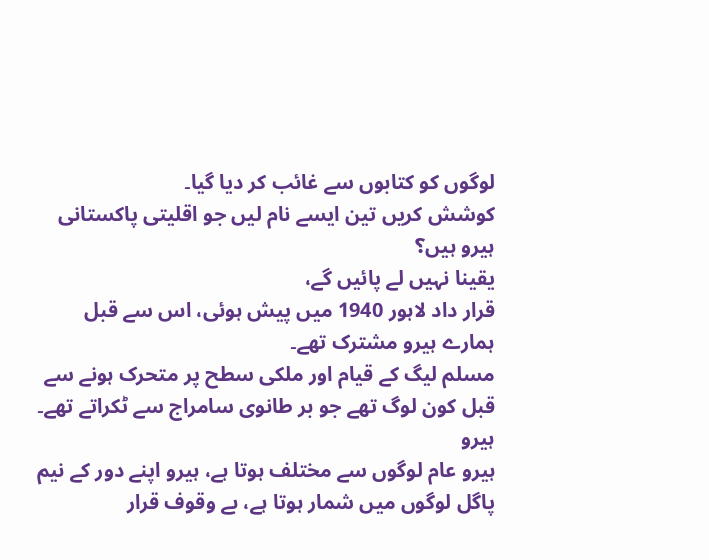لوگوں کو کتابوں سے غائب کر دیا گیا۔
کوشش کریں تین ایسے نام لیں جو اقلیتی پاکستانی ہیرو ہیں؟
یقینا نہیں لے پائیں گے،
قرار داد لاہور 1940 میں پیش ہوئی، اس سے قبل ہمارے ہیرو مشترک تھے۔
مسلم لیگ کے قیام اور ملکی سطح پر متحرک ہونے سے قبل کون لوگ تھے جو بر طانوی سامراج سے ٹکراتے تھے۔
ہیرو
ہیرو عام لوگوں سے مختلف ہوتا ہے، ہیرو اپنے دور کے نیم پاگل لوگوں میں شمار ہوتا ہے، بے وقوف قرار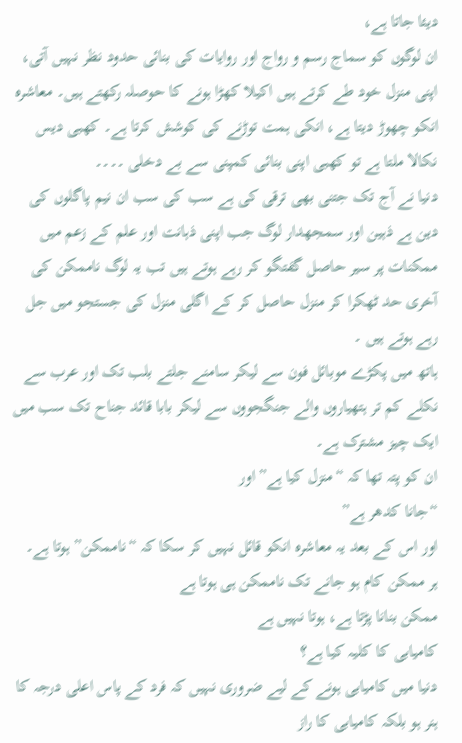دیئا جاتا ہے،
ان لوگوں کو سماج رسم و رواج اور روایات کی بنائی حدود نظر نہیں آتی، اپنی منزل خود طے کرتے ہیں اکیلا کھڑا ہونے کا حوصلہ رکھتے ہیں۔ معاشرہ انکو چھوڑ دیتا ہے، انکی ہمت توڑنے کی کوشش کرتا ہے۔ کھبی دیس نکالا ملتا ہے تو کھبی اپنی بنائی کمپنی سے بے دخلی ۔۔۔۔
دنیا نے آج تک جتنی بھی ترقی کی ہے سب کی سب ان نیم پاگلوں کی دین ہے ذہین اور سمجھدار لوگ جب اپنی ذہانت اور علم کے زعم میں ممکنات پر سیر حاصل گفتگو کر رہے ہوتے ہیں تب یہ لوگ ناممکن کی آخری حد ٹھکرا کر منزل حاصل کر کے اگلی منزل کی جستجو میں جل رہے ہوتے ہیں ۔
ہاتھ میں پکڑے موبائل فون سے لیکر سامنے جلتے بلب تک اور عرب سے نکلے کم تر ہتھیاروں والے جنگجووں سے لیکر بابا قائد جناح تک سب میں ایک چیز مشترک ہے۔
ان کو پتہ تھا کہ “منزل کیا ہے” اور
“جانا کدھر ہے”
اور اس کے بعد یہ معاشرہ انکو قائل نہیں کر سکا کہ “ناممکن” ہوتا ہے۔
ہر ممکن کام ہو جانے تک ناممکن ہی ہوتا ہے
ممکن بنانا پڑتا ہے، ہوتا نہیں ہے
کامیابی کا کلیہ کیا ہے؟
دنیا میں کامیابی ہونے کے لیے ضروری نہیں کہ فرد کے پاس اعلی درجہ کا ہنر ہو بلکہ کامیابی کا راز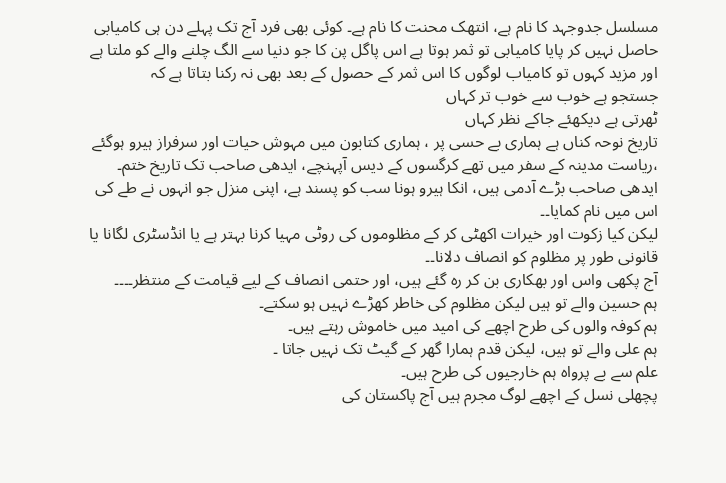مسلسل جدوجہد کا نام ہے، انتھک محنت کا نام ہے۔ کوئی بھی فرد آج تک پہلے دن ہی کامیابی حاصل نہیں کر پایا کامیابی تو ثمر ہوتا ہے اس پاگل پن کا جو دنیا سے الگ چلنے والے کو ملتا ہے اور مزید کہوں تو کامیاب لوگوں کا اس ثمر کے حصول کے بعد بھی نہ رکنا بتاتا ہے کہ
جستجو ہے خوب سے خوب تر کہاں
ٹھرتی ہے دیکھئے جاکے نظر کہاں
تاریخ نوحہ کناں ہے ہماری بے حسی پر ، ہماری کتابون میں مہوش حیات اور سرفراز ہیرو ہوگئے ،ریاست مدینہ کے سفر میں تھے کرگسوں کے دیس آپہنچے، ایدھی صاحب تک تاریخ ختم۔
ایدھی صاحب بڑے آدمی ہیں، انکا ہیرو ہونا سب کو پسند ہے، اپنی منزل جو انہوں نے طے کی اس میں نام کمایا۔۔
لیکن کیا زکوت اور خیرات اکھٹی کر کے مظلوموں کی روٹی مہیا کرنا بہتر ہے یا انڈسٹری لگانا یا قانونی طور پر مظلوم کو انصاف دلانا۔۔
آج پکھی واس اور بھکاری بن کر رہ گئے ہیں، اور حتمی انصاف کے لیے قیامت کے منتظر۔۔۔۔
ہم حسین والے تو ہیں لیکن مظلوم کی خاطر کھڑے نہیں ہو سکتے۔
ہم کوفہ والوں کی طرح اچھے کی امید میں خاموش رہتے ہیں۔
ہم علی والے تو ہیں، لیکن قدم ہمارا گھر کے گیٹ تک نہیں جاتا ۔
علم سے بے پرواہ ہم خارجیوں کی طرح ہیں۔
پچھلی نسل کے اچھے لوگ مجرم ہیں آج پاکستان کی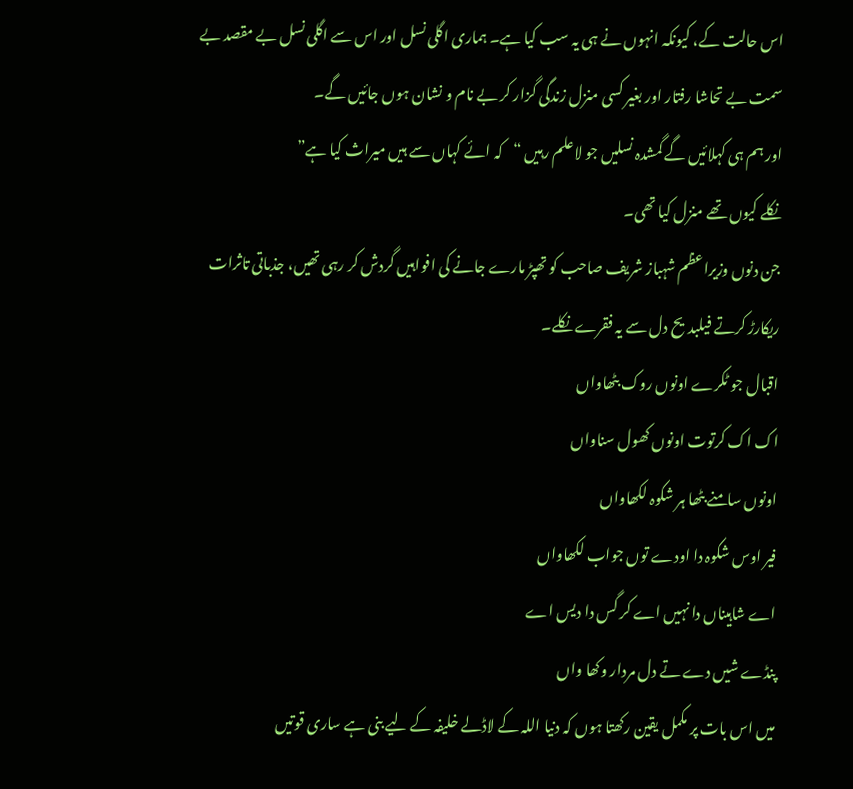اس حالت کے، کیونکہ انہوں نے ہی یہ سب کیا ہے۔ ہماری اگلی نسل اور اس سے اگلی نسل بے مقصد بے سمت بے تحاشا رفتار اور بغیر کسی منزل زندگی گزار کر بے نام و نشان ہوں جائیں گے۔
اور ہم ہی کہلائیں گے گمشدہ نسلیں جو لاعلم رہیں “کہ ائے کہاں سے ہیں میراث کیا ہے”
نکلے کیوں تھے منزل کیا تھی۔
جن دنوں وزیراعظم شہباز شریف صاحب کو تھپڑ مارے جانے کی افواہیں گردش کر رہی تھیں، جذباتی تاثرات ریکارڑ کرتے فیلبدیح دل سے یہ فقرے نکلے۔
اقبال جو ٹکرے اونوں روک بٹھاواں
اک اک کرتوت اونوں کھول سناواں
اونوں سامنے بٹھا ہر شکوہ لکھاواں
فیر اوس شکوہ دا اودے توں جواب لکھاواں
اے شاہیناں دا نہیں اے کر گس دا دیس اے
پنڈے شیں دے تے دل مردار وکھا واں
میں اس بات پر مکمل یقین رکھتا ہوں کہ دنیا اللہ کے لاڈلے خلیفہ کے لیے بنی ہے ساری قوتیں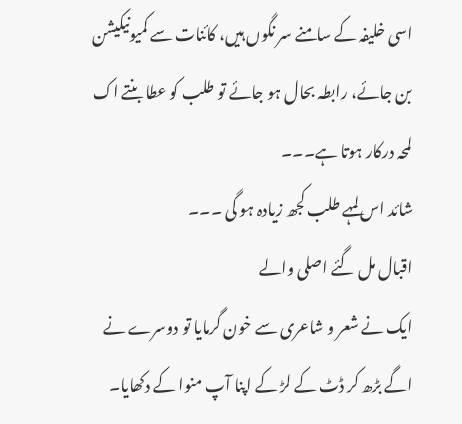اسی خلیفہ کے سامنے سر نگوں ہیں، کائنات سے کمیونیکیشن بن جائے، رابطہ بحال ہو جائے تو طلب کو عطا بنتے اک لمحہ درکار ہوتا ہے۔۔۔
شائد اس لمہے طلب کجھ زیادہ ہو گی ۔۔۔
اقبال مل گئے اصلی والے
ایک نے شعر و شاعری سے خون گرمایا تو دوسرے نے اگے بڑھ کر ڈٹ کے لڑ کے اپنا آپ منوا کے دکھایا۔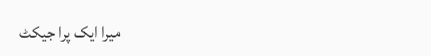میرا ایک پرا جیکٹ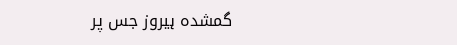گمشدہ ہیروز جس پر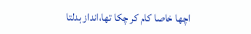اچھا خاصا کام کر چکا تھا،انداز بدلتا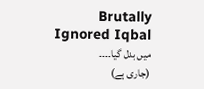Brutally Ignored Iqbal میں بدل گیا۔۔۔۔
(جاری ہے)